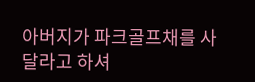아버지가 파크골프채를 사달라고 하셔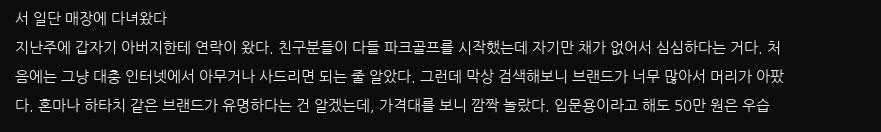서 일단 매장에 다녀왔다
지난주에 갑자기 아버지한테 연락이 왔다. 친구분들이 다들 파크골프를 시작했는데 자기만 채가 없어서 심심하다는 거다. 처음에는 그냥 대충 인터넷에서 아무거나 사드리면 되는 줄 알았다. 그런데 막상 검색해보니 브랜드가 너무 많아서 머리가 아팠다. 혼마나 하타치 같은 브랜드가 유명하다는 건 알겠는데, 가격대를 보니 깜짝 놀랐다. 입문용이라고 해도 50만 원은 우습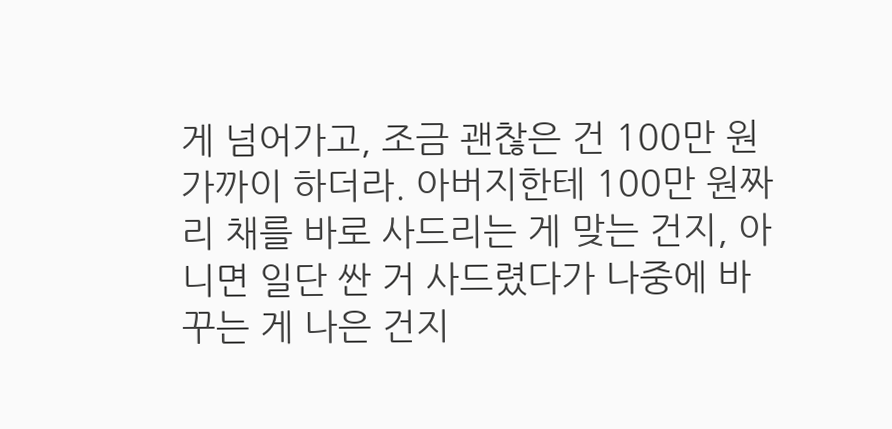게 넘어가고, 조금 괜찮은 건 100만 원 가까이 하더라. 아버지한테 100만 원짜리 채를 바로 사드리는 게 맞는 건지, 아니면 일단 싼 거 사드렸다가 나중에 바꾸는 게 나은 건지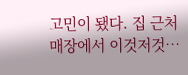고민이 됐다. 집 근처 매장에서 이것저것…